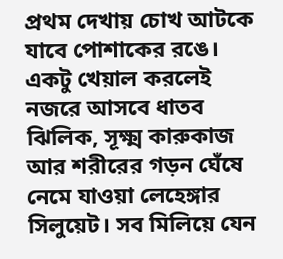প্রথম দেখায় চোখ আটকে যাবে পোশাকের রঙে। একটু খেয়াল করলেই নজরে আসবে ধাতব ঝিলিক, সূক্ষ্ম কারুকাজ আর শরীরের গড়ন ঘেঁষে নেমে যাওয়া লেহেঙ্গার সিলুয়েট। সব মিলিয়ে যেন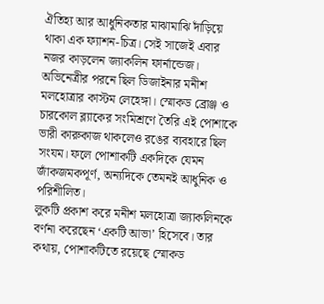ঐতিহ্য আর আধুনিকতার মাঝামাঝি দাঁড়িয়ে থাকা এক ফ্যাশন-চিত্র। সেই সাজেই এবার নজর কাড়লেন জ্যাকলিন ফার্নান্ডেজ।
অভিনেত্রীর পরনে ছিল ডিজাইনার মনীশ মলহোত্রার কাস্টম লেহেঙ্গা। স্মোকড ব্রোঞ্জ ও চারকোল ব্ল্যাকের সংমিশ্রণে তৈরি এই পোশাকে ভারী কারুকাজ থাকলেও রঙের ব্যবহারে ছিল সংযম। ফলে পোশাকটি একদিকে যেমন জাঁকজমকপূর্ণ, অন্যদিকে তেমনই আধুনিক ও পরিশীলিত।
লুকটি প্রকাশ করে মনীশ মলহোত্রা জ্যাকলিনকে বর্ণনা করেছেন ‘একটি আভা’ হিসেবে। তার কথায়, পোশাকটিতে রয়েছে স্মোকড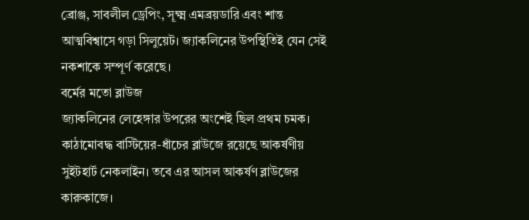ব্রোঞ্জ, সাবলীল ড্রেপিং, সূক্ষ্ম এমব্রয়ডারি এবং শান্ত আত্মবিশ্বাসে গড়া সিলুয়েট। জ্যাকলিনের উপস্থিতিই যেন সেই নকশাকে সম্পূর্ণ করেছে।
বর্মের মতো ব্লাউজ
জ্যাকলিনের লেহেঙ্গার উপরের অংশেই ছিল প্রথম চমক। কাঠামোবদ্ধ বাস্টিয়ের-ধাঁচের ব্লাউজে রয়েছে আকর্ষণীয় সুইটহার্ট নেকলাইন। তবে এর আসল আকর্ষণ ব্লাউজের কারুকাজে।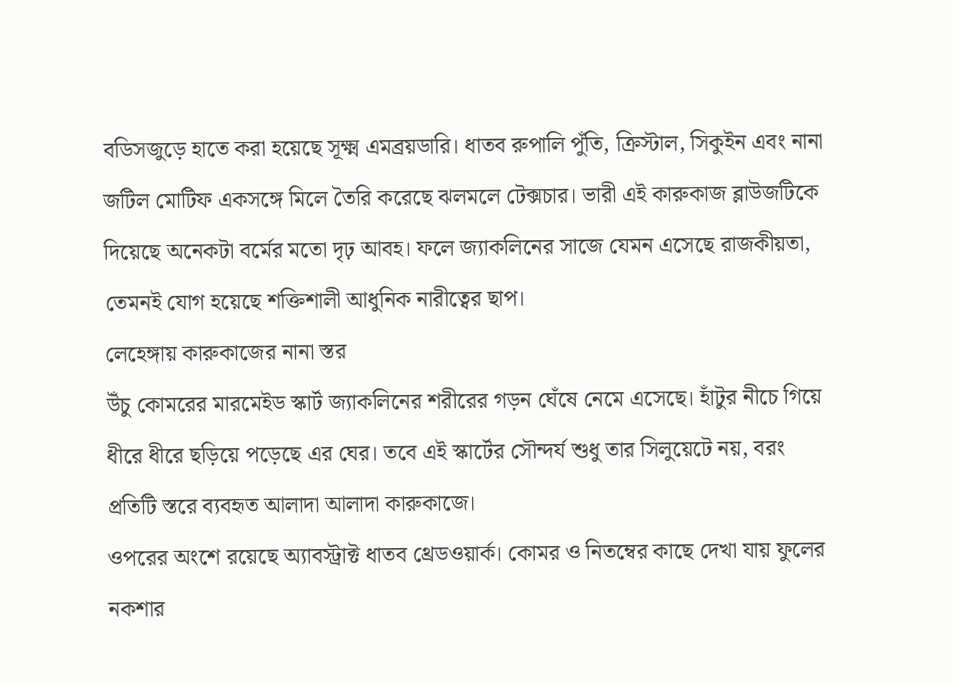বডিসজুড়ে হাতে করা হয়েছে সূক্ষ্ম এমব্রয়ডারি। ধাতব রুপালি পুঁতি, ক্রিস্টাল, সিকুইন এবং নানা জটিল মোটিফ একসঙ্গে মিলে তৈরি করেছে ঝলমলে টেক্সচার। ভারী এই কারুকাজ ব্লাউজটিকে দিয়েছে অনেকটা বর্মের মতো দৃঢ় আবহ। ফলে জ্যাকলিনের সাজে যেমন এসেছে রাজকীয়তা, তেমনই যোগ হয়েছে শক্তিশালী আধুনিক নারীত্বের ছাপ।
লেহেঙ্গায় কারুকাজের নানা স্তর
উঁচু কোমরের মারমেইড স্কার্ট জ্যাকলিনের শরীরের গড়ন ঘেঁষে নেমে এসেছে। হাঁটুর নীচে গিয়ে ধীরে ধীরে ছড়িয়ে পড়েছে এর ঘের। তবে এই স্কার্টের সৌন্দর্য শুধু তার সিলুয়েটে নয়, বরং প্রতিটি স্তরে ব্যবহৃত আলাদা আলাদা কারুকাজে।
ওপরের অংশে রয়েছে অ্যাবস্ট্রাক্ট ধাতব থ্রেডওয়ার্ক। কোমর ও নিতম্বের কাছে দেখা যায় ফুলের নকশার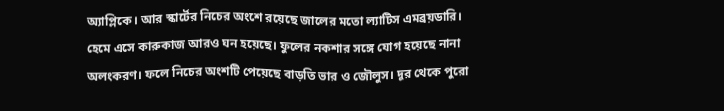অ্যাপ্লিকে। আর স্কার্টের নিচের অংশে রয়েছে জালের মতো ল্যাটিস এমব্রয়ডারি।
হেমে এসে কারুকাজ আরও ঘন হয়েছে। ফুলের নকশার সঙ্গে যোগ হয়েছে নানা অলংকরণ। ফলে নিচের অংশটি পেয়েছে বাড়তি ভার ও জৌলুস। দূর থেকে পুরো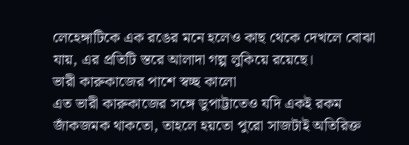লেহেঙ্গাটিকে এক রঙের মনে হলেও কাছ থেকে দেখলে বোঝা যায়, এর প্রতিটি স্তরে আলাদা গল্প লুকিয়ে রয়েছে।
ভারী কারুকাজের পাশে স্বচ্ছ কালো
এত ভারী কারুকাজের সঙ্গে ডুপাট্টাতেও যদি একই রকম জাঁকজমক থাকতো, তাহলে হয়তো পুরো সাজটাই অতিরিক্ত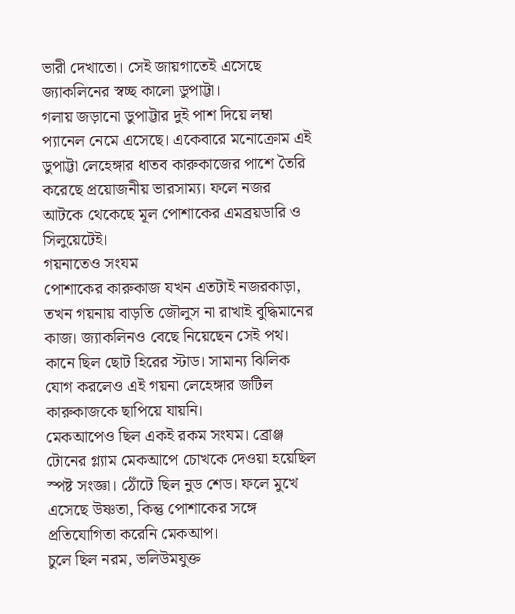ভারী দেখাতো। সেই জায়গাতেই এসেছে জ্যাকলিনের স্বচ্ছ কালো ডুপাট্টা।
গলায় জড়ানো ডুপাট্টার দুই পাশ দিয়ে লম্বা প্যানেল নেমে এসেছে। একেবারে মনোক্রোম এই ডুপাট্টা লেহেঙ্গার ধাতব কারুকাজের পাশে তৈরি করেছে প্রয়োজনীয় ভারসাম্য। ফলে নজর আটকে থেকেছে মূল পোশাকের এমব্রয়ডারি ও সিলুয়েটেই।
গয়নাতেও সংযম
পোশাকের কারুকাজ যখন এতটাই নজরকাড়া, তখন গয়নায় বাড়তি জৌলুস না রাখাই বুদ্ধিমানের কাজ। জ্যাকলিনও বেছে নিয়েছেন সেই পথ। কানে ছিল ছোট হিরের স্টাড। সামান্য ঝিলিক যোগ করলেও এই গয়না লেহেঙ্গার জটিল কারুকাজকে ছাপিয়ে যায়নি।
মেকআপেও ছিল একই রকম সংযম। ব্রোঞ্জ টোনের গ্ল্যাম মেকআপে চোখকে দেওয়া হয়েছিল স্পষ্ট সংজ্ঞা। ঠোঁটে ছিল নুড শেড। ফলে মুখে এসেছে উষ্ণতা, কিন্তু পোশাকের সঙ্গে প্রতিযোগিতা করেনি মেকআপ।
চুলে ছিল নরম, ভলিউমযুক্ত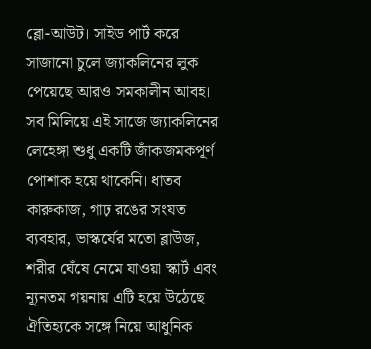ব্লো-আউট। সাইড পার্ট করে সাজানো চুলে জ্যাকলিনের লুক পেয়েছে আরও সমকালীন আবহ।
সব মিলিয়ে এই সাজে জ্যাকলিনের লেহেঙ্গা শুধু একটি জাঁকজমকপূর্ণ পোশাক হয়ে থাকেনি। ধাতব কারুকাজ, গাঢ় রঙের সংযত ব্যবহার, ভাস্কর্যের মতো ব্লাউজ, শরীর ঘেঁষে নেমে যাওয়া স্কার্ট এবং ন্যূনতম গয়নায় এটি হয়ে উঠেছে ঐতিহ্যকে সঙ্গে নিয়ে আধুনিক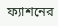ফ্যাশনের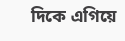দিকে এগিয়ে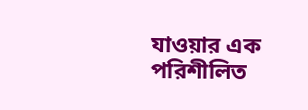যাওয়ার এক পরিশীলিত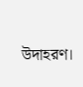উদাহরণ।